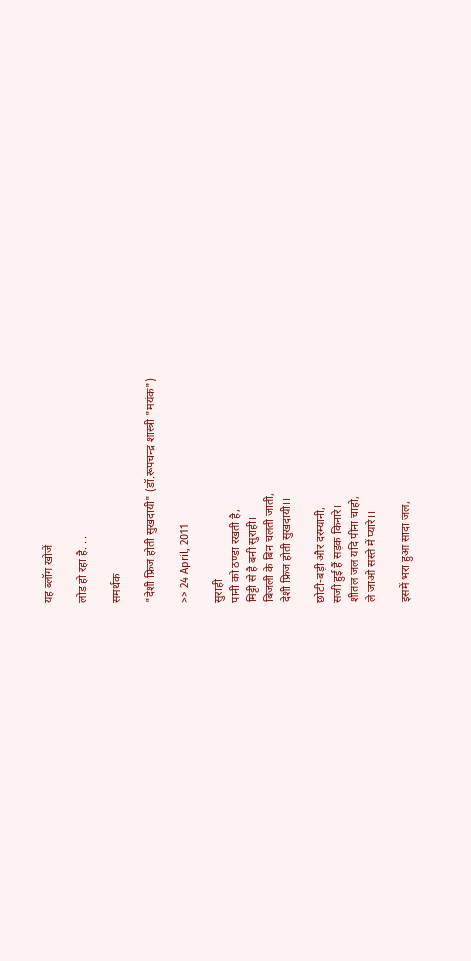यह ब्लॉग खोजें

लोड हो रहा है. . .

समर्थक

"देशी फ्रिज होती सुखदायी" (डॉ.रूपचन्द्र शास्त्री "मयंक")

>> 24 April, 2011

सुराही
पानी को ठण्डा रखती है,
मिट्टी से है बनी सुराही।
बिजली के बिन चलती जाती,
देशी फ्रिज होती सुखदायी।।

छोटी-बड़ी और दरम्यानी,
सजी हुई हैं सड़क किनारे।
शीतल जल यदि पीना चाहो,
ले जाओ सस्ते में प्यारे।।

इसमें भरा हुआ सादा जल,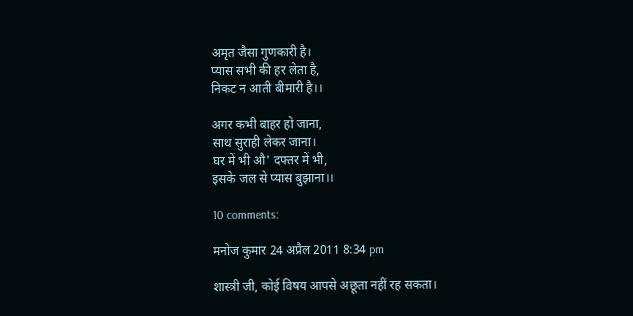अमृत जैसा गुणकारी है।
प्यास सभी की हर लेता है,
निकट न आती बीमारी है।।

अगर कभी बाहर हो जाना,
साथ सुराही लेकर जाना।
घर में भी औ' दफ्तर में भी,
इसके जल से प्यास बुझाना।।

10 comments:

मनोज कुमार 24 अप्रैल 2011 8:34 pm

शास्त्री जी, कोई विषय आपसे अछूता नहीं रह सकता।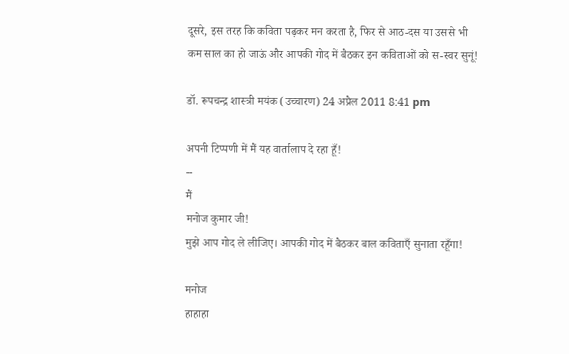दूसरे, इस तरह कि कविता पढ़कर मन करता है, फिर से आठ-दस या उससे भी कम साल का हो जाऊं और आपकी गोद में बैठकर इन कविताओं को स-स्वर सुनूं!

डॉ. रूपचन्द्र शास्त्री मयंक (उच्चारण) 24 अप्रैल 2011 8:41 pm

अपनी टिप्पणी में मैं यह वार्तालाप दे रहा हूँ!
--
मैं
मनोज कुमार जी!
मुझे आप गोद ले लीजिए। आपकी गोद में बैठकर बाल कविताएँ सुनाता रहूँगा!

मनोज
हाहाहा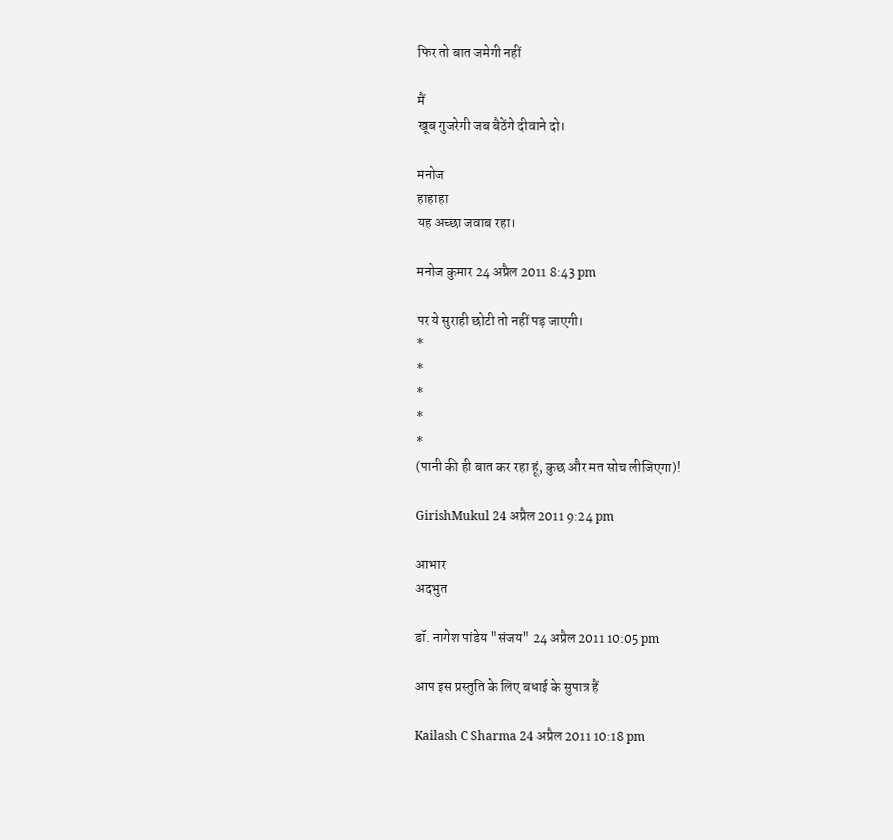फिर तो बात जमेगी नहीं

मैं
खूब गुजरेगी जब बैठेंगे दीवाने दो।

मनोज
हाहाहा
यह अच्छा जवाब रहा।

मनोज कुमार 24 अप्रैल 2011 8:43 pm

पर ये सुराही छोटी तो नहीं पड़ जाएगी।
*
*
*
*
*
(पानी की ही बात कर रहा हूं, कुछ और मत सोच लीजिएगा)!

GirishMukul 24 अप्रैल 2011 9:24 pm

आभार
अदभुत

डॉ. नागेश पांडेय "संजय" 24 अप्रैल 2011 10:05 pm

आप इस प्रस्तुति के लिए बधाई के सुपात्र हैं

Kailash C Sharma 24 अप्रैल 2011 10:18 pm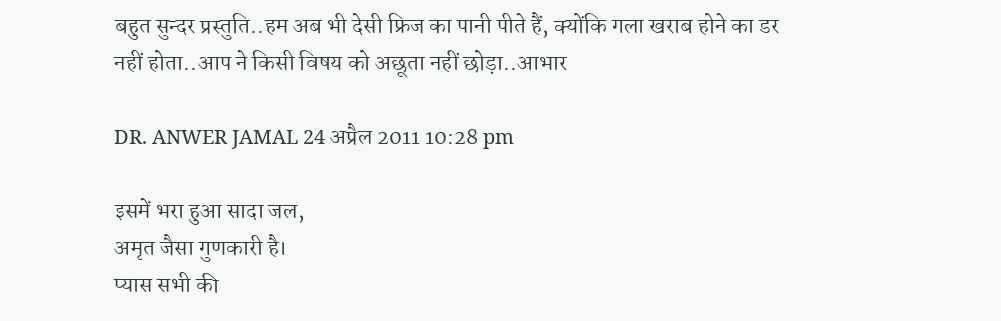बहुत सुन्दर प्रस्तुति..हम अब भी देसी फ्रिज का पानी पीते हैं, क्योंकि गला खराब होने का डर नहीं होता..आप ने किसी विषय को अछूता नहीं छोड़ा..आभार

DR. ANWER JAMAL 24 अप्रैल 2011 10:28 pm

इसमें भरा हुआ सादा जल,
अमृत जैसा गुणकारी है।
प्यास सभी की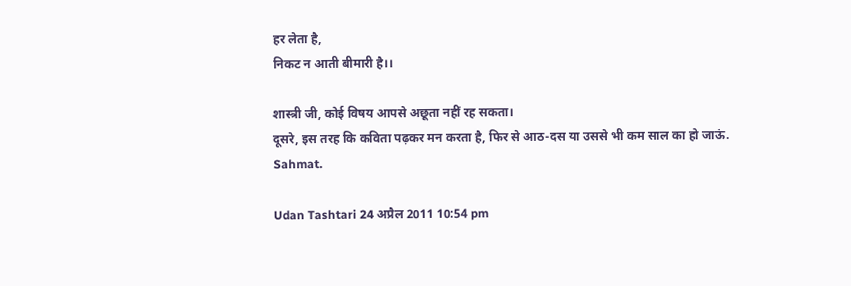हर लेता है,
निकट न आती बीमारी है।।

शास्त्री जी, कोई विषय आपसे अछूता नहीं रह सकता।
दूसरे, इस तरह कि कविता पढ़कर मन करता है, फिर से आठ-दस या उससे भी कम साल का हो जाऊं.
Sahmat.

Udan Tashtari 24 अप्रैल 2011 10:54 pm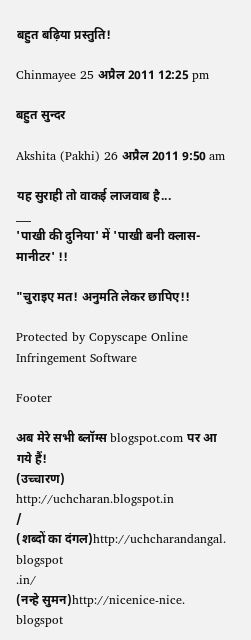बहुत बढ़िया प्रस्तुति!

Chinmayee 25 अप्रैल 2011 12:25 pm

बहुत सुन्दर

Akshita (Pakhi) 26 अप्रैल 2011 9:50 am

यह सुराही तो वाकई लाजवाब है...
___
'पाखी की दुनिया' में 'पाखी बनी क्लास-मानीटर' !!

"चुराइए मत! अनुमति लेकर छापिए!!

Protected by Copyscape Online Infringement Software

Footer

अब मेरे सभी ब्लॉग्स blogspot.com पर आ गये हैं!
(उच्चारण)
http://uchcharan.blogspot.in
/
(शब्दों का दंगल)http://uchcharandangal.
blogspot
.in/
(नन्हे सुमन)http://nicenice-nice.
blogspot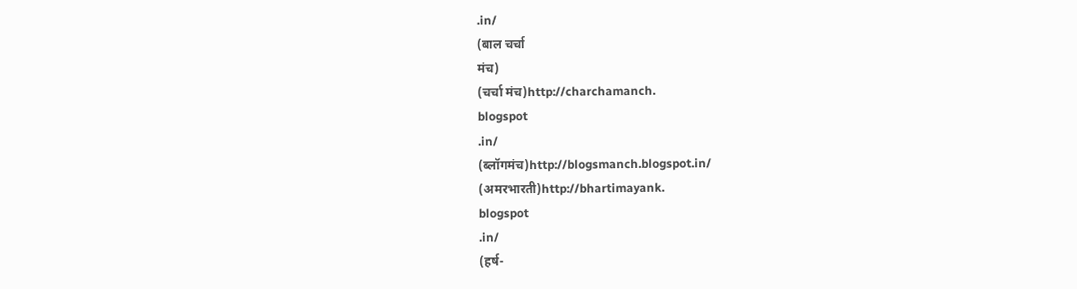.in/
(बाल चर्चा
मंच)
(चर्चा मंच)http://charchamanch.
blogspot
.in/
(ब्लॉगमंच)http://blogsmanch.blogspot.in/
(अमरभारती)http://bhartimayank.
blogspot
.in/
(हर्ष-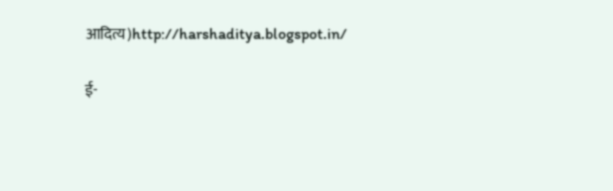आदित्य)http://harshaditya.blogspot.in/

ई-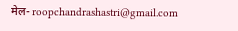मेल- roopchandrashastri@gmail.com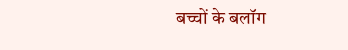बच्चों के बलॉग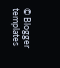© Blogger templates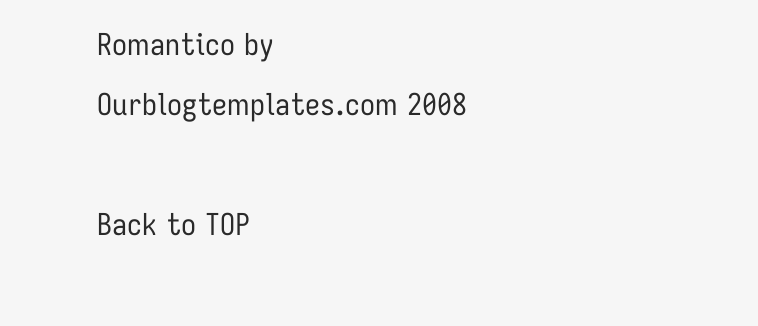Romantico by Ourblogtemplates.com 2008

Back to TOP